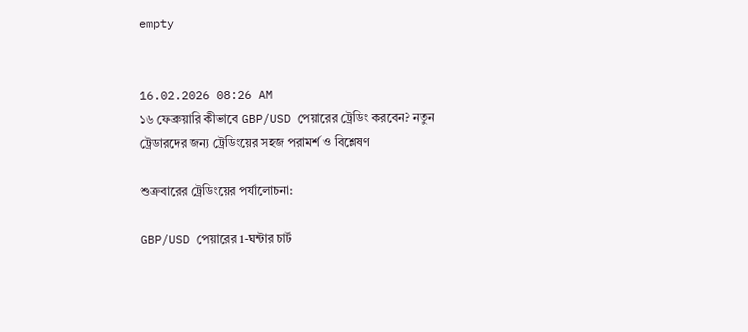empty


16.02.2026 08:26 AM
১৬ ফেব্রুয়ারি কীভাবে GBP/USD পেয়ারের ট্রেডিং করবেন? নতুন ট্রেডারদের জন্য ট্রেডিংয়ের সহজ পরামর্শ ও বিশ্লেষণ

শুক্রবারের ট্রেডিংয়ের পর্যালোচনা:

GBP/USD পেয়ারের 1-ঘন্টার চার্ট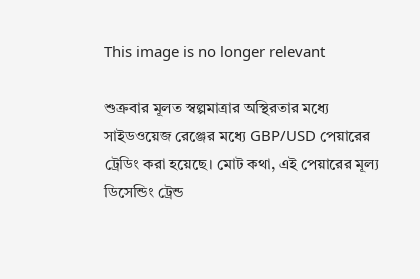This image is no longer relevant

শুক্রবার মূলত স্বল্পমাত্রার অস্থিরতার মধ্যে সাইডওয়েজ রেঞ্জের মধ্যে GBP/USD পেয়ারের ট্রেডিং করা হয়েছে। মোট কথা, এই পেয়ারের মূল্য ডিসেন্ডিং ট্রেন্ড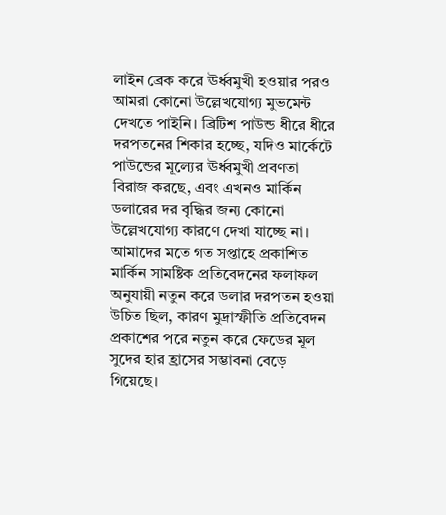লাইন ব্রেক করে ঊর্ধ্বমুখী হওয়ার পরও আমরা কোনো উল্লেখযোগ্য মুভমেন্ট দেখতে পাইনি। ব্রিটিশ পাউন্ড ধীরে ধীরে দরপতনের শিকার হচ্ছে, যদিও মার্কেটে পাউন্ডের মূল্যের ঊর্ধ্বমুখী প্রবণতা বিরাজ করছে, এবং এখনও মার্কিন ডলারের দর বৃদ্ধির জন্য কোনো উল্লেখযোগ্য কারণে দেখা যাচ্ছে না। আমাদের মতে গত সপ্তাহে প্রকাশিত মার্কিন সামষ্টিক প্রতিবেদনের ফলাফল অনুযায়ী নতুন করে ডলার দরপতন হওয়া উচিত ছিল, কারণ মুদ্রাস্ফীতি প্রতিবেদন প্রকাশের পরে নতুন করে ফেডের মূল সুদের হার হ্রাসের সম্ভাবনা বেড়ে গিয়েছে।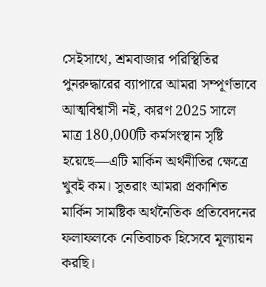সেইসাথে, শ্রমবাজার পরিস্থিতির পুনরুদ্ধারের ব্যাপারে আমরা সম্পূর্ণভাবে আত্মবিশ্বাসী নই, কারণ 2025 সালে মাত্র 180,000টি কর্মসংস্থান সৃষ্টি হয়েছে—এটি মার্কিন অর্থনীতির ক্ষেত্রে খুবই কম। সুতরাং আমরা প্রকাশিত মার্কিন সামষ্টিক অর্থনৈতিক প্রতিবেদনের ফলাফলকে নেতিবাচক হিসেবে মূল্যায়ন করছি।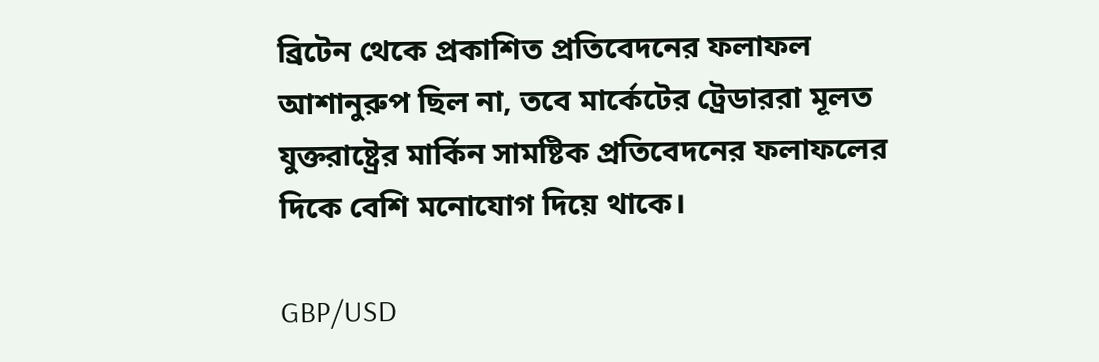ব্রিটেন থেকে প্রকাশিত প্রতিবেদনের ফলাফল আশানুরুপ ছিল না, তবে মার্কেটের ট্রেডাররা মূলত যুক্তরাষ্ট্রের মার্কিন সামষ্টিক প্রতিবেদনের ফলাফলের দিকে বেশি মনোযোগ দিয়ে থাকে।

GBP/USD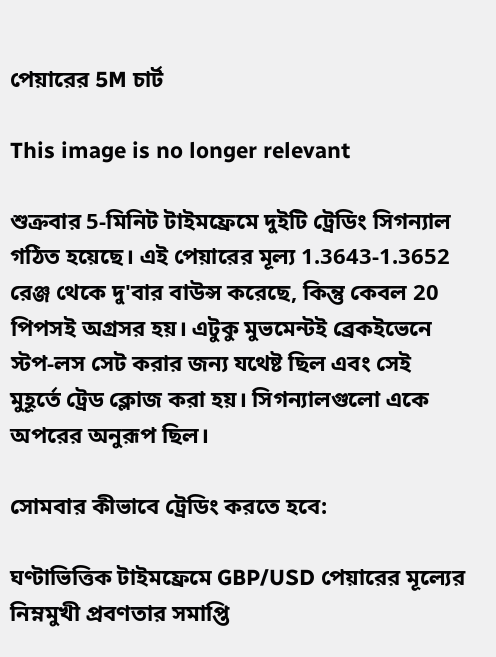পেয়ারের 5M চার্ট

This image is no longer relevant

শুক্রবার 5-মিনিট টাইমফ্রেমে দুইটি ট্রেডিং সিগন্যাল গঠিত হয়েছে। এই পেয়ারের মূল্য 1.3643-1.3652 রেঞ্জ থেকে দু'বার বাউন্স করেছে, কিন্তু কেবল 20 পিপসই অগ্রসর হয়। এটুকু মুভমেন্টই ব্রেকইভেনে স্টপ-লস সেট করার জন্য যথেষ্ট ছিল এবং সেই মুহূর্তে ট্রেড ক্লোজ করা হয়। সিগন্যালগুলো একে অপরের অনুরূপ ছিল।

সোমবার কীভাবে ট্রেডিং করতে হবে:

ঘণ্টাভিত্তিক টাইমফ্রেমে GBP/USD পেয়ারের মূল্যের নিম্নমুখী প্রবণতার সমাপ্তি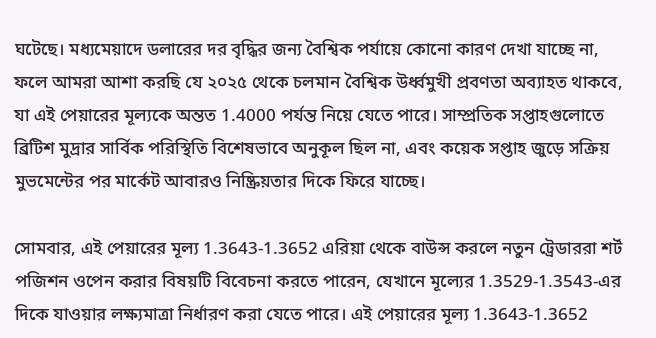ঘটেছে। মধ্যমেয়াদে ডলারের দর বৃদ্ধির জন্য বৈশ্বিক পর্যায়ে কোনো কারণ দেখা যাচ্ছে না, ফলে আমরা আশা করছি যে ২০২৫ থেকে চলমান বৈশ্বিক উর্ধ্বমুখী প্রবণতা অব্যাহত থাকবে, যা এই পেয়ারের মূল্যকে অন্তত 1.4000 পর্যন্ত নিয়ে যেতে পারে। সাম্প্রতিক সপ্তাহগুলোতে ব্রিটিশ মুদ্রার সার্বিক পরিস্থিতি বিশেষভাবে অনুকূল ছিল না, এবং কয়েক সপ্তাহ জুড়ে সক্রিয় মুভমেন্টের পর মার্কেট আবারও নিষ্ক্রিয়তার দিকে ফিরে যাচ্ছে।

সোমবার, এই পেয়ারের মূল্য 1.3643-1.3652 এরিয়া থেকে বাউন্স করলে নতুন ট্রেডাররা শর্ট পজিশন ওপেন করার বিষয়টি বিবেচনা করতে পারেন, যেখানে মূল্যের 1.3529-1.3543-এর দিকে যাওয়ার লক্ষ্যমাত্রা নির্ধারণ করা যেতে পারে। এই পেয়ারের মূল্য 1.3643-1.3652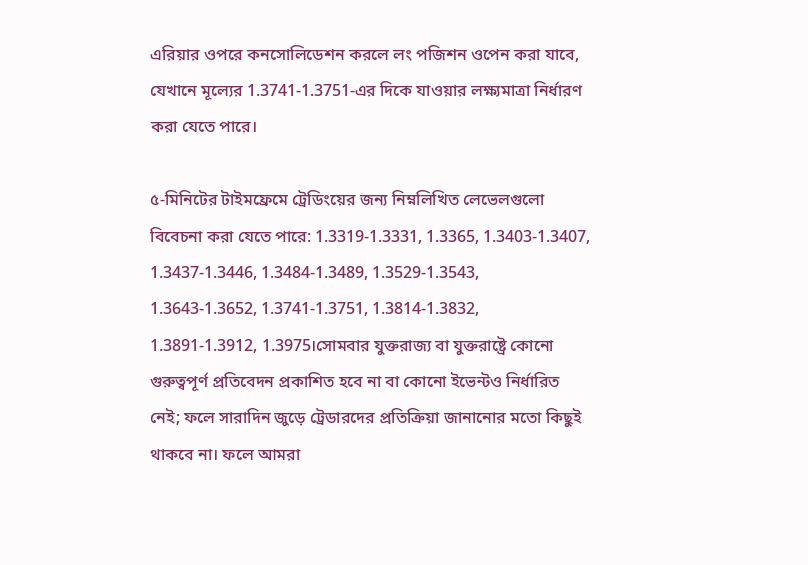এরিয়ার ওপরে কনসোলিডেশন করলে লং পজিশন ওপেন করা যাবে, যেখানে মূল্যের 1.3741-1.3751-এর দিকে যাওয়ার লক্ষ্যমাত্রা নির্ধারণ করা যেতে পারে।

৫-মিনিটের টাইমফ্রেমে ট্রেডিংয়ের জন্য নিম্নলিখিত লেভেলগুলো বিবেচনা করা যেতে পারে: 1.3319-1.3331, 1.3365, 1.3403-1.3407, 1.3437-1.3446, 1.3484-1.3489, 1.3529-1.3543, 1.3643-1.3652, 1.3741-1.3751, 1.3814-1.3832, 1.3891-1.3912, 1.3975।সোমবার যুক্তরাজ্য বা যুক্তরাষ্ট্রে কোনো গুরুত্বপূর্ণ প্রতিবেদন প্রকাশিত হবে না বা কোনো ইভেন্টও নির্ধারিত নেই; ফলে সারাদিন জুড়ে ট্রেডারদের প্রতিক্রিয়া জানানোর মতো কিছুই থাকবে না। ফলে আমরা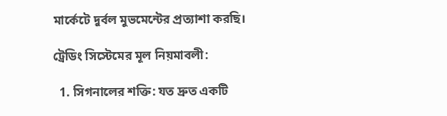মার্কেটে দুর্বল মুভমেন্টের প্রত্যাশা করছি।

ট্রেডিং সিস্টেমের মূল নিয়মাবলী:

  1. সিগনালের শক্তি: যত দ্রুত একটি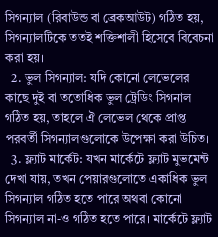সিগন্যাল (রিবাউন্ড বা ব্রেকআউট) গঠিত হয়, সিগন্যালটিকে ততই শক্তিশালী হিসেবে বিবেচনা করা হয়।
  2. ভুল সিগন্যাল: যদি কোনো লেভেলের কাছে দুই বা ততোধিক ভুল ট্রেডিং সিগনাল গঠিত হয়, তাহলে ঐ লেভেল থেকে প্রাপ্ত পরবর্তী সিগন্যালগুলোকে উপেক্ষা করা উচিত।
  3. ফ্ল্যাট মার্কেট: যখন মার্কেটে ফ্ল্যাট মুভমেন্ট দেখা যায়, তখন পেয়ারগুলোতে একাধিক ভুল সিগন্যাল গঠিত হতে পারে অথবা কোনো সিগন্যাল না-ও গঠিত হতে পারে। মার্কেটে ফ্ল্যাট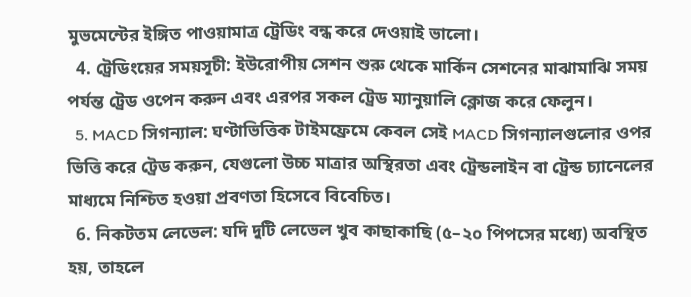মুভমেন্টের ইঙ্গিত পাওয়ামাত্র ট্রেডিং বন্ধ করে দেওয়াই ভালো।
  4. ট্রেডিংয়ের সময়সূচী: ইউরোপীয় সেশন শুরু থেকে মার্কিন সেশনের মাঝামাঝি সময় পর্যন্ত ট্রেড ওপেন করুন এবং এরপর সকল ট্রেড ম্যানুয়ালি ক্লোজ করে ফেলুন।
  5. MACD সিগন্যাল: ঘণ্টাভিত্তিক টাইমফ্রেমে কেবল সেই MACD সিগন্যালগুলোর ওপর ভিত্তি করে ট্রেড করুন, যেগুলো উচ্চ মাত্রার অস্থিরতা এবং ট্রেন্ডলাইন বা ট্রেন্ড চ্যানেলের মাধ্যমে নিশ্চিত হওয়া প্রবণতা হিসেবে বিবেচিত।
  6. নিকটতম লেভেল: যদি দুটি লেভেল খুব কাছাকাছি (৫–২০ পিপসের মধ্যে) অবস্থিত হয়, তাহলে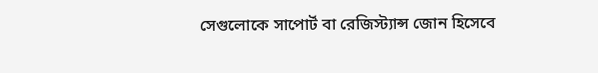সেগুলোকে সাপোর্ট বা রেজিস্ট্যান্স জোন হিসেবে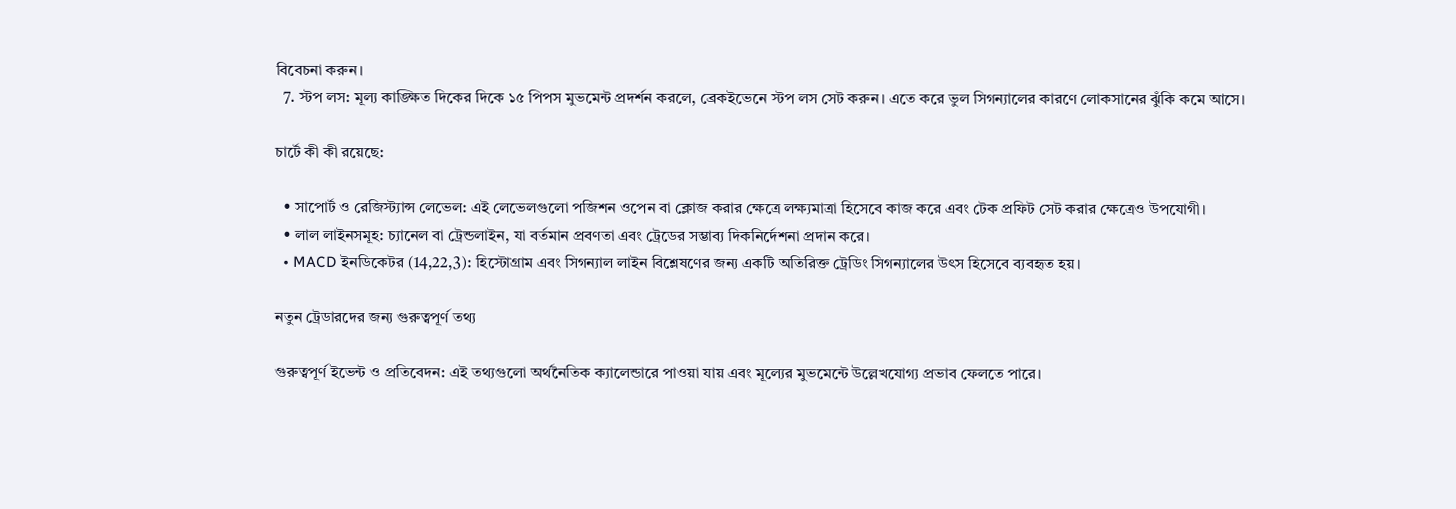বিবেচনা করুন।
  7. স্টপ লস: মূল্য কাঙ্ক্ষিত দিকের দিকে ১৫ পিপস মুভমেন্ট প্রদর্শন করলে, ব্রেকইভেনে স্টপ লস সেট করুন। এতে করে ভুল সিগন্যালের কারণে লোকসানের ঝুঁকি কমে আসে।

চার্টে কী কী রয়েছে:

  • সাপোর্ট ও রেজিস্ট্যান্স লেভেল: এই লেভেলগুলো পজিশন ওপেন বা ক্লোজ করার ক্ষেত্রে লক্ষ্যমাত্রা হিসেবে কাজ করে এবং টেক প্রফিট সেট করার ক্ষেত্রেও উপযোগী।
  • লাল লাইনসমূহ: চ্যানেল বা ট্রেন্ডলাইন, যা বর্তমান প্রবণতা এবং ট্রেডের সম্ভাব্য দিকনির্দেশনা প্রদান করে।
  • MACD ইনডিকেটর (14,22,3): হিস্টোগ্রাম এবং সিগন্যাল লাইন বিশ্লেষণের জন্য একটি অতিরিক্ত ট্রেডিং সিগন্যালের উৎস হিসেবে ব্যবহৃত হয়।

নতুন ট্রেডারদের জন্য গুরুত্বপূর্ণ তথ্য

গুরুত্বপূর্ণ ইভেন্ট ও প্রতিবেদন: এই তথ্যগুলো অর্থনৈতিক ক্যালেন্ডারে পাওয়া যায় এবং মূল্যের মুভমেন্টে উল্লেখযোগ্য প্রভাব ফেলতে পারে।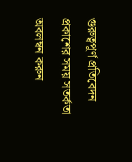গুরুত্বপূর্ণ প্রতিবেদন প্রকাশের সময় সতর্কতা অবলম্বন করুন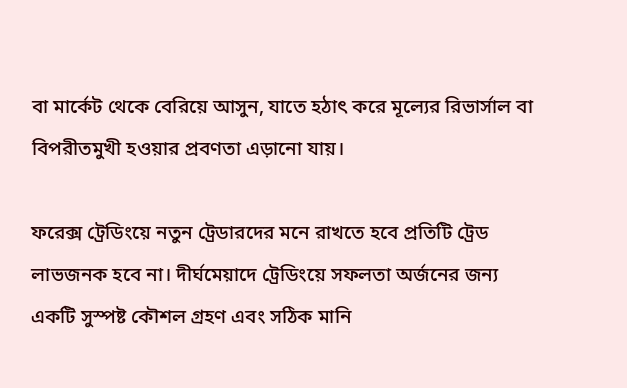বা মার্কেট থেকে বেরিয়ে আসুন, যাতে হঠাৎ করে মূল্যের রিভার্সাল বা বিপরীতমুখী হওয়ার প্রবণতা এড়ানো যায়।

ফরেক্স ট্রেডিংয়ে নতুন ট্রেডারদের মনে রাখতে হবে প্রতিটি ট্রেড লাভজনক হবে না। দীর্ঘমেয়াদে ট্রেডিংয়ে সফলতা অর্জনের জন্য একটি সুস্পষ্ট কৌশল গ্রহণ এবং সঠিক মানি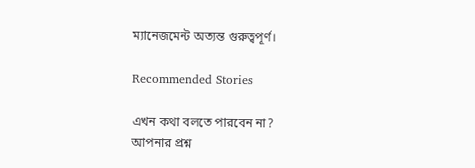ম্যানেজমেন্ট অত্যন্ত গুরুত্বপূর্ণ।

Recommended Stories

এখন কথা বলতে পারবেন না?
আপনার প্রশ্ন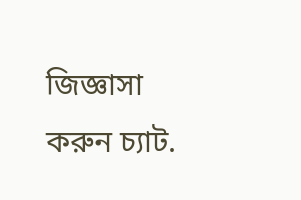জিজ্ঞাসা করুন চ্যাট.